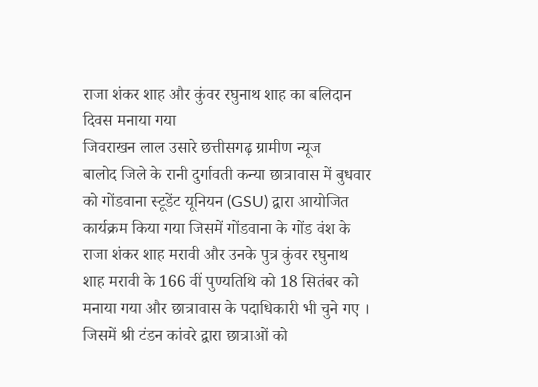राजा शंकर शाह और कुंवर रघुनाथ शाह का बलिदान दिवस मनाया गया
जिवराखन लाल उसारे छत्तीसगढ़ ग्रामीण न्यूज
बालोद जिले के रानी दुर्गावती कन्या छात्रावास में बुधवार को गोंडवाना स्टूडेंट यूनियन (GSU) द्वारा आयोजित कार्यक्रम किया गया जिसमें गोंडवाना के गोंड वंश के राजा शंकर शाह मरावी और उनके पुत्र कुंवर रघुनाथ शाह मरावी के 166 वीं पुण्यतिथि को 18 सितंबर को मनाया गया और छात्रावास के पदाधिकारी भी चुने गए ।
जिसमें श्री टंडन कांवरे द्वारा छात्राओं को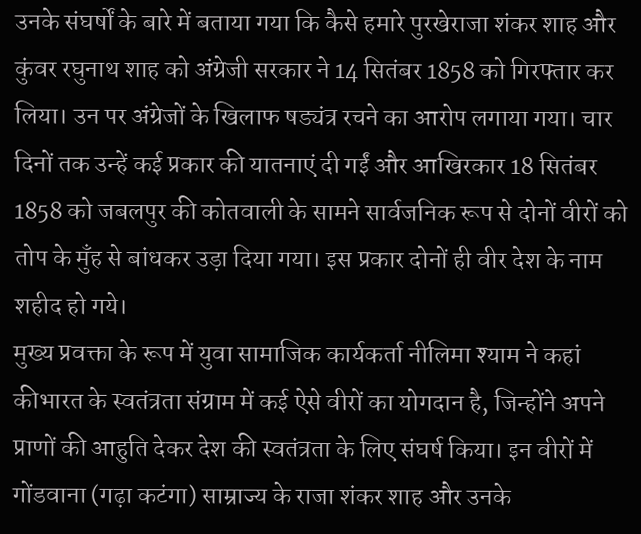उनके संघर्षों के बारे में बताया गया कि कैसे हमारे पुरखेराजा शंकर शाह और कुंवर रघुनाथ शाह को अंग्रेजी सरकार ने 14 सितंबर 1858 को गिरफ्तार कर लिया। उन पर अंग्रेजों के खिलाफ षड्यंत्र रचने का आरोप लगाया गया। चार दिनों तक उन्हें कई प्रकार की यातनाएं दी गईं और आखिरकार 18 सितंबर 1858 को जबलपुर की कोतवाली के सामने सार्वजनिक रूप से दोनों वीरों को तोप के मुँह से बांधकर उड़ा दिया गया। इस प्रकार दोनों ही वीर देश के नाम शहीद हो गये।
मुख्य प्रवक्ता के रूप में युवा सामाजिक कार्यकर्ता नीलिमा श्याम ने कहां कीभारत के स्वतंत्रता संग्राम में कई ऐसे वीरों का योगदान है, जिन्होंने अपने प्राणों की आहुति देकर देश की स्वतंत्रता के लिए संघर्ष किया। इन वीरों में गोंडवाना (गढ़ा कटंगा) साम्राज्य के राजा शंकर शाह और उनके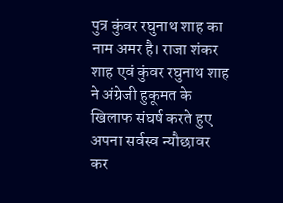पुत्र कुंवर रघुनाथ शाह का नाम अमर है। राजा शंकर शाह एवं कुंवर रघुनाथ शाह ने अंग्रेजी हुकूमत के खिलाफ संघर्ष करते हुए अपना सर्वस्व न्यौछावर कर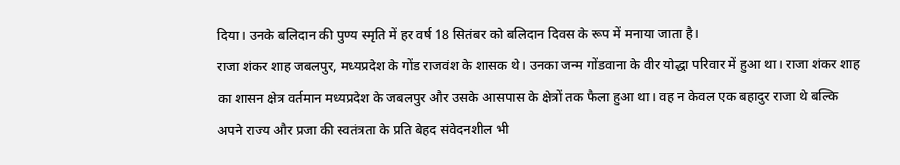दिया। उनके बलिदान की पुण्य स्मृति में हर वर्ष 18 सितंबर को बलिदान दिवस के रूप में मनाया जाता है।
राजा शंकर शाह जबलपुर, मध्यप्रदेश के गोंड राजवंश के शासक थे। उनका जन्म गोंडवाना के वीर योद्धा परिवार में हुआ था। राजा शंकर शाह का शासन क्षेत्र वर्तमान मध्यप्रदेश के जबलपुर और उसके आसपास के क्षेत्रों तक फैला हुआ था। वह न केवल एक बहादुर राजा थे बल्कि अपने राज्य और प्रजा की स्वतंत्रता के प्रति बेहद संवेदनशील भी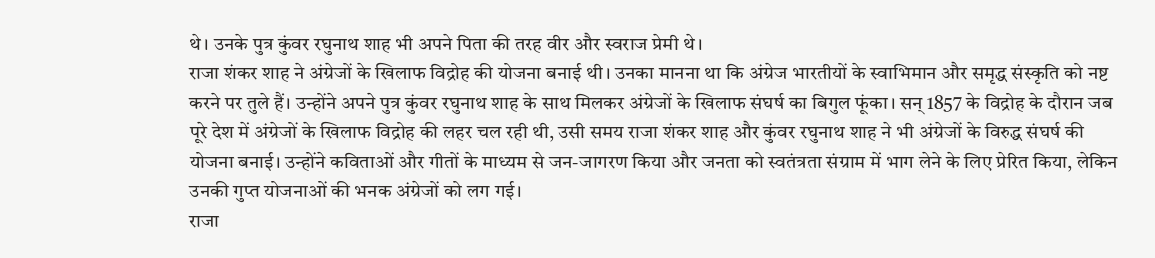थे। उनके पुत्र कुंवर रघुनाथ शाह भी अपने पिता की तरह वीर और स्वराज प्रेमी थे।
राजा शंकर शाह ने अंग्रेजों के खिलाफ विद्रोह की योजना बनाई थी। उनका मानना था कि अंग्रेज भारतीयों के स्वाभिमान और समृद्ध संस्कृति को नष्ट करने पर तुले हैं। उन्होंने अपने पुत्र कुंवर रघुनाथ शाह के साथ मिलकर अंग्रेजों के खिलाफ संघर्ष का बिगुल फूंका। सन् 1857 के विद्रोह के दौरान जब पूरे देश में अंग्रेजों के खिलाफ विद्रोह की लहर चल रही थी, उसी समय राजा शंकर शाह और कुंवर रघुनाथ शाह ने भी अंग्रेजों के विरुद्ध संघर्ष की योजना बनाई। उन्होंने कविताओं और गीतों के माध्यम से जन-जागरण किया और जनता को स्वतंत्रता संग्राम में भाग लेने के लिए प्रेरित किया, लेकिन उनकी गुप्त योजनाओं की भनक अंग्रेजों को लग गई।
राजा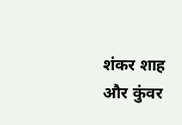शंकर शाह और कुंवर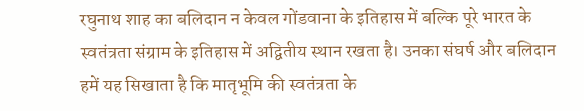रघुनाथ शाह का बलिदान न केवल गोंडवाना के इतिहास में बल्कि पूरे भारत के स्वतंत्रता संग्राम के इतिहास में अद्वितीय स्थान रखता है। उनका संघर्ष और बलिदान हमें यह सिखाता है कि मातृभूमि की स्वतंत्रता के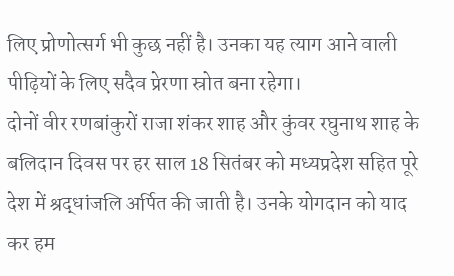लिए प्रोणोत्सर्ग भी कुछ नहीं है। उनका यह त्याग आने वाली पीढ़ियों के लिए सदैव प्रेरणा स्रोत बना रहेगा।
दोनों वीर रणबांकुरों राजा शंकर शाह और कुंवर रघुनाथ शाह के बलिदान दिवस पर हर साल 18 सितंबर को मध्यप्रदेश सहित पूरे देश में श्रद्धांजलि अर्पित की जाती है। उनके योगदान को याद कर हम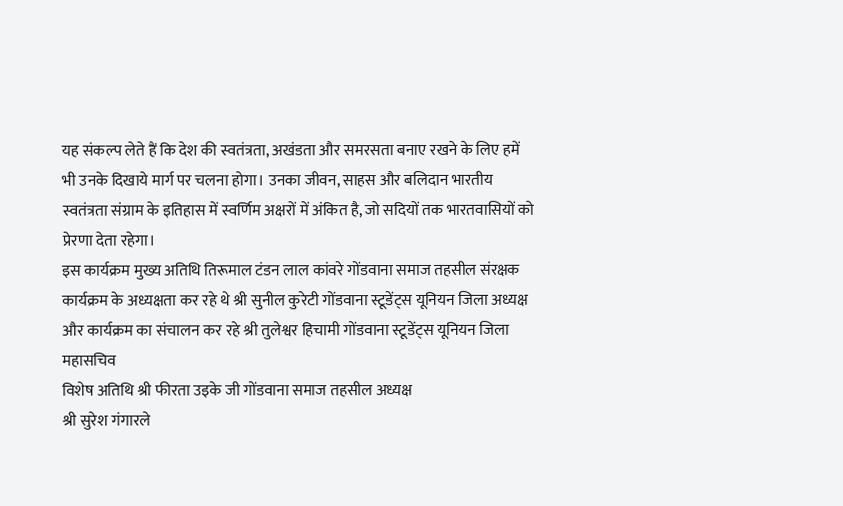यह संकल्प लेते हैं कि देश की स्वतंत्रता, अखंडता और समरसता बनाए रखने के लिए हमें भी उनके दिखाये मार्ग पर चलना होगा। उनका जीवन, साहस और बलिदान भारतीय स्वतंत्रता संग्राम के इतिहास में स्वर्णिम अक्षरों में अंकित है, जो सदियों तक भारतवासियों को प्रेरणा देता रहेगा।
इस कार्यक्रम मुख्य अतिथि तिरूमाल टंडन लाल कांवरे गोंडवाना समाज तहसील संरक्षक
कार्यक्रम के अध्यक्षता कर रहे थे श्री सुनील कुरेटी गोंडवाना स्टूडेंट्स यूनियन जिला अध्यक्ष
और कार्यक्रम का संचालन कर रहे श्री तुलेश्वर हिचामी गोंडवाना स्टूडेंट्स यूनियन जिला महासचिव
विशेष अतिथि श्री फीरता उइके जी गोंडवाना समाज तहसील अध्यक्ष
श्री सुरेश गंगारले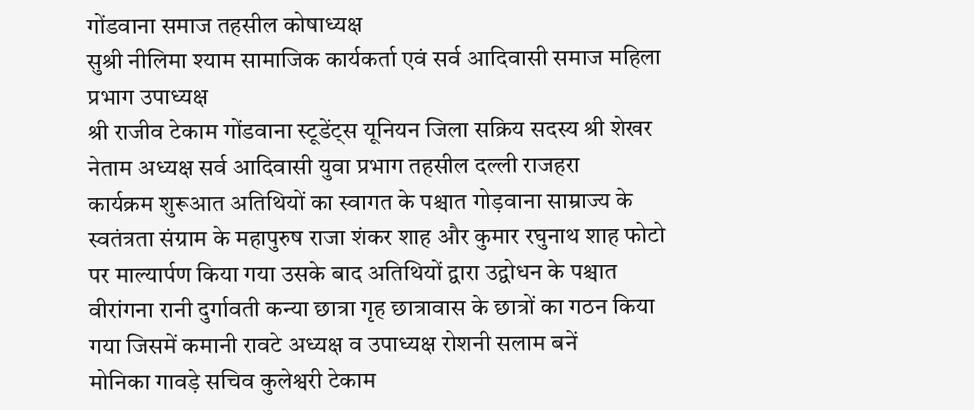गोंडवाना समाज तहसील कोषाध्यक्ष
सुश्री नीलिमा श्याम सामाजिक कार्यकर्ता एवं सर्व आदिवासी समाज महिला प्रभाग उपाध्यक्ष
श्री राजीव टेकाम गोंडवाना स्टूडेंट्स यूनियन जिला सक्रिय सदस्य श्री शेखर नेताम अध्यक्ष सर्व आदिवासी युवा प्रभाग तहसील दल्ली राजहरा
कार्यक्रम शुरूआत अतिथियों का स्वागत के पश्चात गोड़वाना साम्राज्य के स्वतंत्रता संग्राम के महापुरुष राजा शंकर शाह और कुमार रघुनाथ शाह फोटो पर माल्यार्पण किया गया उसके बाद अतिथियों द्वारा उद्वोधन के पश्चात वीरांगना रानी दुर्गावती कन्या छात्रा गृह छात्रावास के छात्रों का गठन किया गया जिसमें कमानी रावटे अध्यक्ष व उपाध्यक्ष रोशनी सलाम बनें
मोनिका गावड़े सचिव कुलेश्वरी टेकाम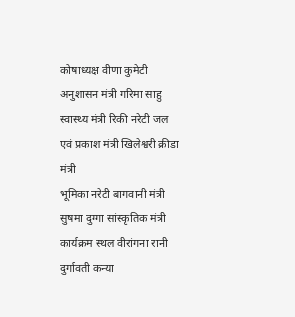कोषाध्यक्ष वीणा कुमेटी अनुशासन मंत्री गरिमा साहु स्वास्थ्य मंत्री रिकी नरेटी जल एवं प्रकाश मंत्री खिलेश्वरी क्रीडा मंत्री
भूमिका नरेटी बागवानी मंत्री सुषमा दुग्गा सांस्कृतिक मंत्री कार्यक्रम स्थल वीरांगना रानी दुर्गावती कन्या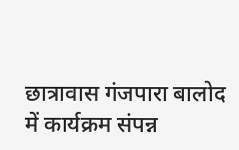छात्रावास गंजपारा बालोद में कार्यक्रम संपन्न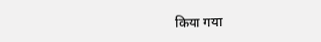किया गया